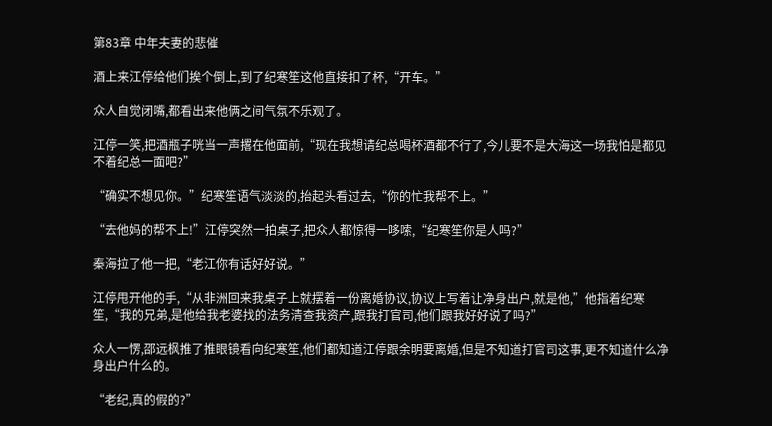第83章 中年夫妻的悲催

酒上来江停给他们挨个倒上,到了纪寒笙这他直接扣了杯,“开车。”

众人自觉闭嘴,都看出来他俩之间气氛不乐观了。

江停一笑,把酒瓶子咣当一声撂在他面前,“现在我想请纪总喝杯酒都不行了,今儿要不是大海这一场我怕是都见不着纪总一面吧?”

“确实不想见你。”纪寒笙语气淡淡的,抬起头看过去,“你的忙我帮不上。”

“去他妈的帮不上!”江停突然一拍桌子,把众人都惊得一哆嗦,“纪寒笙你是人吗?”

秦海拉了他一把,“老江你有话好好说。”

江停甩开他的手,“从非洲回来我桌子上就摆着一份离婚协议,协议上写着让净身出户,就是他,”他指着纪寒笙,“我的兄弟,是他给我老婆找的法务清查我资产,跟我打官司,他们跟我好好说了吗?”

众人一愣,邵远枫推了推眼镜看向纪寒笙,他们都知道江停跟余明要离婚,但是不知道打官司这事,更不知道什么净身出户什么的。

“老纪,真的假的?”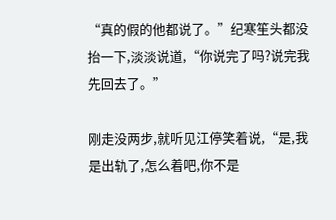“真的假的他都说了。”纪寒笙头都没抬一下,淡淡说道,“你说完了吗?说完我先回去了。”

刚走没两步,就听见江停笑着说,“是,我是出轨了,怎么着吧,你不是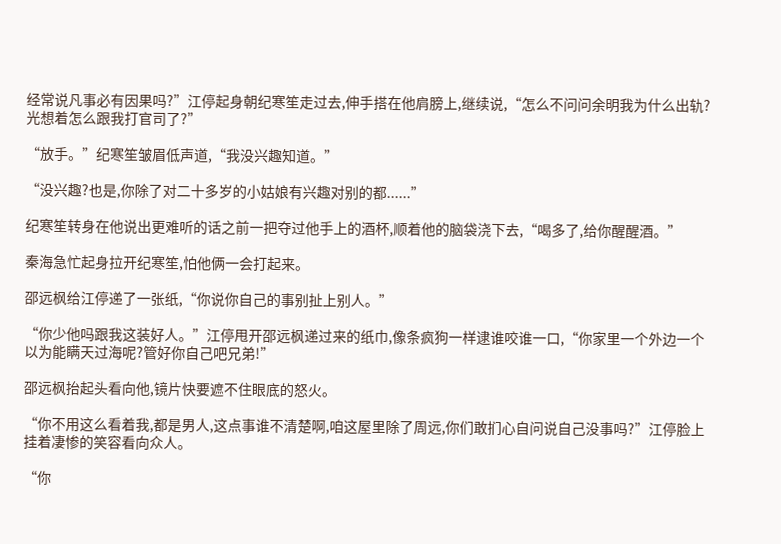经常说凡事必有因果吗?”江停起身朝纪寒笙走过去,伸手搭在他肩膀上,继续说,“怎么不问问余明我为什么出轨?光想着怎么跟我打官司了?”

“放手。”纪寒笙皱眉低声道,“我没兴趣知道。”

“没兴趣?也是,你除了对二十多岁的小姑娘有兴趣对别的都......”

纪寒笙转身在他说出更难听的话之前一把夺过他手上的酒杯,顺着他的脑袋浇下去,“喝多了,给你醒醒酒。”

秦海急忙起身拉开纪寒笙,怕他俩一会打起来。

邵远枫给江停递了一张纸,“你说你自己的事别扯上别人。”

“你少他吗跟我这装好人。”江停甩开邵远枫递过来的纸巾,像条疯狗一样逮谁咬谁一口,“你家里一个外边一个以为能瞒天过海呢?管好你自己吧兄弟!”

邵远枫抬起头看向他,镜片快要遮不住眼底的怒火。

“你不用这么看着我,都是男人,这点事谁不清楚啊,咱这屋里除了周远,你们敢扪心自问说自己没事吗?”江停脸上挂着凄惨的笑容看向众人。

“你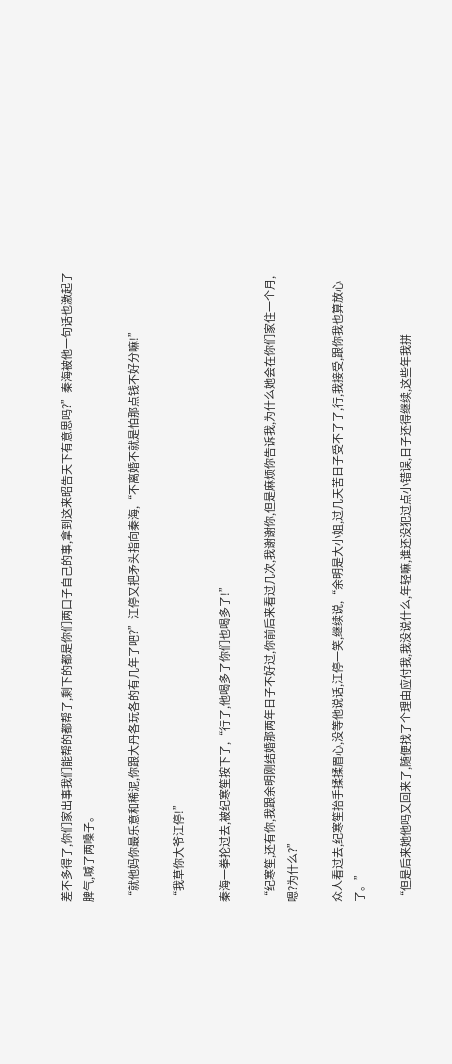差不多得了,你们家出事我们能帮的都帮了,剩下的都是你们两口子自己的事,拿到这来昭告天下有意思吗?”秦海被他一句话也激起了脾气,喊了两嗓子。

“就他妈你最乐意和稀泥,你跟大丹各玩各的有几年了吧?”江停又把矛头指向秦海,“不离婚不就是怕那点钱不好分嘛!”

“我草你大爷江停!”

秦海一拳抡过去,被纪寒笙按下了,“行了,他喝多了你们也喝多了!”

“纪寒笙,还有你,我跟余明刚结婚那两年日子不好过,你前后来看过几次,我谢谢你,但是麻烦你告诉我,为什么她会在你们家住一个月,嗯?为什么?”

众人看过去,纪寒笙抬手揉揉眉心,没等他说话,江停一笑,继续说,“余明是大小姐,过几天苦日子受不了了,行,我接受,跟你我也算放心了。”

“但是后来她他吗又回来了,随便找了个理由应付我,我没说什么,年轻嘛,谁还没犯过点小错误,日子还得继续,这些年我拼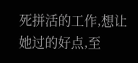死拼活的工作,想让她过的好点,至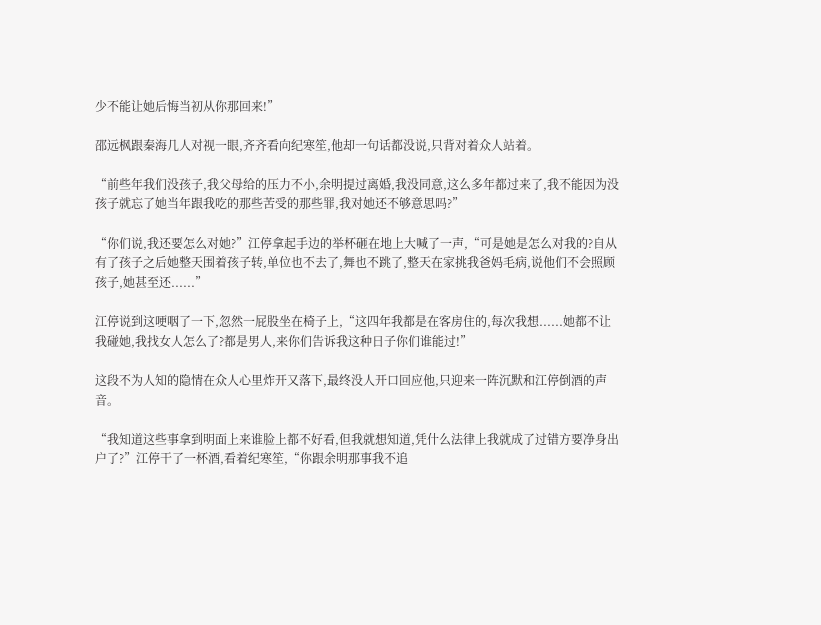少不能让她后悔当初从你那回来!”

邵远枫跟秦海几人对视一眼,齐齐看向纪寒笙,他却一句话都没说,只背对着众人站着。

“前些年我们没孩子,我父母给的压力不小,余明提过离婚,我没同意,这么多年都过来了,我不能因为没孩子就忘了她当年跟我吃的那些苦受的那些罪,我对她还不够意思吗?”

“你们说,我还要怎么对她?”江停拿起手边的举杯砸在地上大喊了一声,“可是她是怎么对我的?自从有了孩子之后她整天围着孩子转,单位也不去了,舞也不跳了,整天在家挑我爸妈毛病,说他们不会照顾孩子,她甚至还......”

江停说到这哽咽了一下,忽然一屁股坐在椅子上,“这四年我都是在客房住的,每次我想......她都不让我碰她,我找女人怎么了?都是男人,来你们告诉我这种日子你们谁能过!”

这段不为人知的隐情在众人心里炸开又落下,最终没人开口回应他,只迎来一阵沉默和江停倒酒的声音。

“我知道这些事拿到明面上来谁脸上都不好看,但我就想知道,凭什么法律上我就成了过错方要净身出户了?”江停干了一杯酒,看着纪寒笙,“你跟余明那事我不追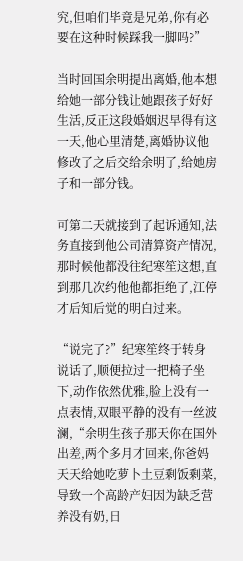究,但咱们毕竟是兄弟,你有必要在这种时候踩我一脚吗?”

当时回国余明提出离婚,他本想给她一部分钱让她跟孩子好好生活,反正这段婚姻迟早得有这一天,他心里清楚,离婚协议他修改了之后交给余明了,给她房子和一部分钱。

可第二天就接到了起诉通知,法务直接到他公司清算资产情况,那时候他都没往纪寒笙这想,直到那几次约他他都拒绝了,江停才后知后觉的明白过来。

“说完了?”纪寒笙终于转身说话了,顺便拉过一把椅子坐下,动作依然优雅,脸上没有一点表情,双眼平静的没有一丝波澜,“余明生孩子那天你在国外出差,两个多月才回来,你爸妈天天给她吃萝卜土豆剩饭剩菜,导致一个高龄产妇因为缺乏营养没有奶,日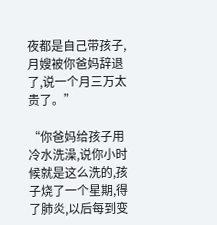夜都是自己带孩子,月嫂被你爸妈辞退了,说一个月三万太贵了。”

“你爸妈给孩子用冷水洗澡,说你小时候就是这么洗的,孩子烧了一个星期,得了肺炎,以后每到变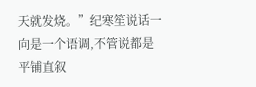天就发烧。”纪寒笙说话一向是一个语调,不管说都是平铺直叙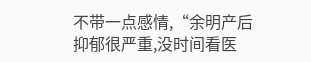不带一点感情,“余明产后抑郁很严重,没时间看医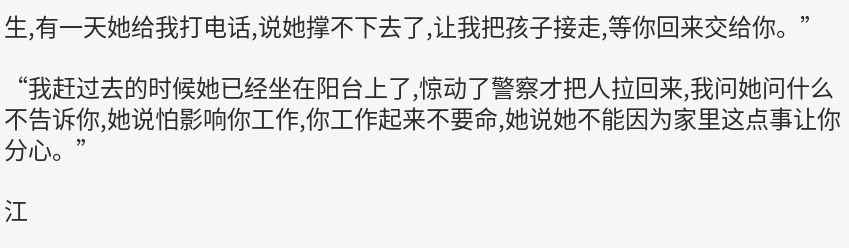生,有一天她给我打电话,说她撑不下去了,让我把孩子接走,等你回来交给你。”

“我赶过去的时候她已经坐在阳台上了,惊动了警察才把人拉回来,我问她问什么不告诉你,她说怕影响你工作,你工作起来不要命,她说她不能因为家里这点事让你分心。”

江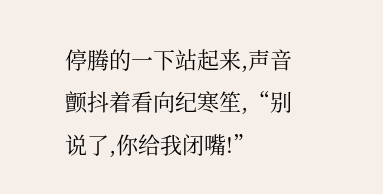停腾的一下站起来,声音颤抖着看向纪寒笙,“别说了,你给我闭嘴!”